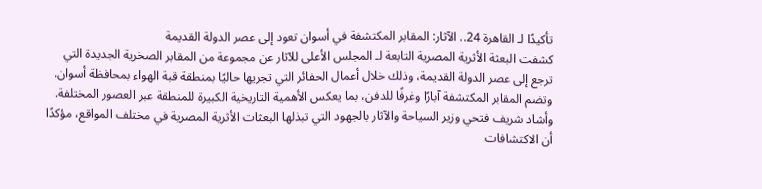تأكيدًا لـ القاهرة 24.. الآثار: المقابر المكتشفة في أسوان تعود إلى عصر الدولة القديمة
كشفت البعثة الأثرية المصرية التابعة لـ المجلس الأعلى للآثار عن مجموعة من المقابر الصخرية الجديدة التي ترجع إلى عصر الدولة القديمة، وذلك خلال أعمال الحفائر التي تجريها حاليًا بمنطقة قبة الهواء بمحافظة أسوان. وتضم المقابر المكتشفة آبارًا وغرفًا للدفن، بما يعكس الأهمية التاريخية الكبيرة للمنطقة عبر العصور المختلفة.
وأشاد شريف فتحي وزير السياحة والآثار بالجهود التي تبذلها البعثات الأثرية المصرية في مختلف المواقع، مؤكدًا أن الاكتشافات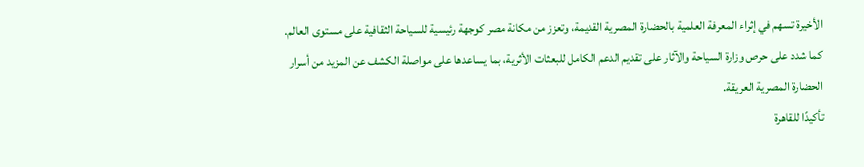الأخيرة تسهم في إثراء المعرفة العلمية بالحضارة المصرية القديمة، وتعزز من مكانة مصر كوجهة رئيسية للسياحة الثقافية على مستوى العالم. كما شدد على حرص وزارة السياحة والآثار على تقديم الدعم الكامل للبعثات الأثرية، بما يساعدها على مواصلة الكشف عن المزيد من أسرار الحضارة المصرية العريقة.
تأكيدًا للقاهرة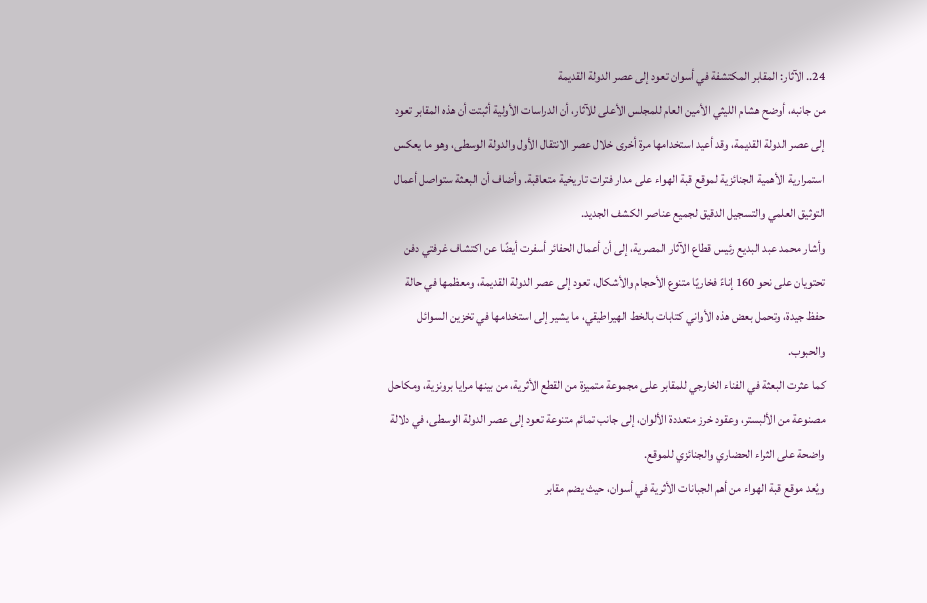24.. الآثار: المقابر المكتشفة في أسوان تعود إلى عصر الدولة القديمة
من جانبه، أوضح هشام الليثي الأمين العام للمجلس الأعلى للآثار، أن الدراسات الأولية أثبتت أن هذه المقابر تعود إلى عصر الدولة القديمة، وقد أعيد استخدامها مرة أخرى خلال عصر الانتقال الأول والدولة الوسطى، وهو ما يعكس استمرارية الأهمية الجنائزية لموقع قبة الهواء على مدار فترات تاريخية متعاقبة. وأضاف أن البعثة ستواصل أعمال التوثيق العلمي والتسجيل الدقيق لجميع عناصر الكشف الجديد.
وأشار محمد عبد البديع رئيس قطاع الآثار المصرية، إلى أن أعمال الحفائر أسفرت أيضًا عن اكتشاف غرفتي دفن تحتويان على نحو 160 إناءً فخاريًا متنوع الأحجام والأشكال، تعود إلى عصر الدولة القديمة، ومعظمها في حالة حفظ جيدة، وتحمل بعض هذه الأواني كتابات بالخط الهيراطيقي، ما يشير إلى استخدامها في تخزين السوائل والحبوب.
كما عثرت البعثة في الفناء الخارجي للمقابر على مجموعة متميزة من القطع الأثرية، من بينها مرايا برونزية، ومكاحل مصنوعة من الألبستر، وعقود خرز متعددة الألوان، إلى جانب تمائم متنوعة تعود إلى عصر الدولة الوسطى، في دلالة واضحة على الثراء الحضاري والجنائزي للموقع.
ويُعد موقع قبة الهواء من أهم الجبانات الأثرية في أسوان، حيث يضم مقابر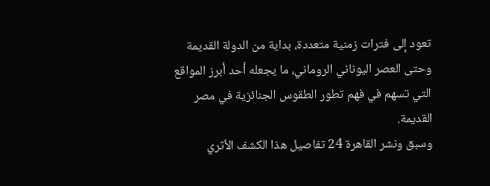تعود إلى فترات زمنية متعددة، بداية من الدولة القديمة وحتى العصر اليوناني الروماني، ما يجعله أحد أبرز المواقع التي تسهم في فهم تطور الطقوس الجنائزية في مصر القديمة.
وسبق ونشر القاهرة 24 تفاصيل هذا الكشف الأثري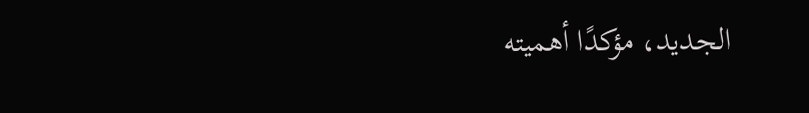الجديد، مؤكدًا أهميته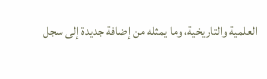العلمية والتاريخية، وما يمثله من إضافة جديدة إلى سجل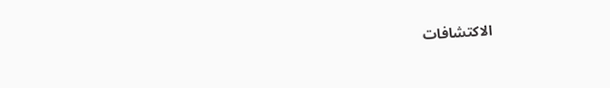الاكتشافات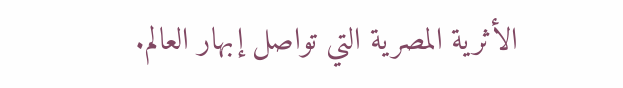الأثرية المصرية التي تواصل إبهار العالم.